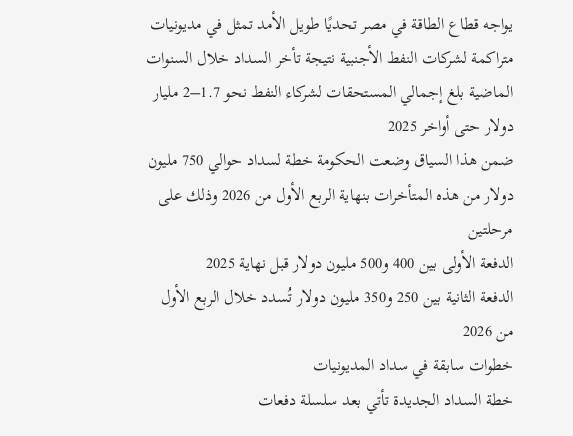يواجه قطاع الطاقة في مصر تحديًا طويل الأمد تمثل في مديونيات متراكمة لشركات النفط الأجنبية نتيجة تأخر السداد خلال السنوات الماضية بلغ إجمالي المستحقات لشركاء النفط نحو 1.7–2 مليار دولار حتى أواخر 2025
ضمن هذا السياق وضعت الحكومة خطة لسداد حوالي 750 مليون دولار من هذه المتأخرات بنهاية الربع الأول من 2026 وذلك على مرحلتين
الدفعة الأولى بين 400 و500 مليون دولار قبل نهاية 2025
الدفعة الثانية بين 250 و350 مليون دولار تُسدد خلال الربع الأول من 2026
خطوات سابقة في سداد المديونيات
خطة السداد الجديدة تأتي بعد سلسلة دفعات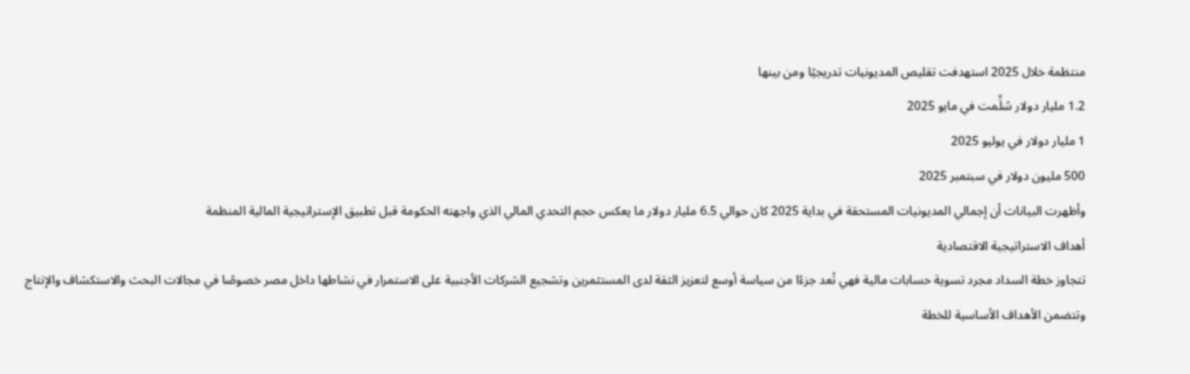منتظمة خلال 2025 استهدفت تقليص المديونيات تدريجيًا ومن بينها
1.2 مليار دولار سُلِّمت في مايو 2025
1 مليار دولار في يوليو 2025
500 مليون دولار في سبتمبر 2025
وأظهرت البيانات أن إجمالي المديونيات المستحقة في بداية 2025 كان حوالي 6.5 مليار دولار ما يعكس حجم التحدي المالي الذي واجهته الحكومة قبل تطبيق الإستراتيجية المالية المنظمة
أهداف الاستراتيجية الاقتصادية
تتجاوز خطة السداد مجرد تسوية حسابات مالية فهي تُعد جزءًا من سياسة أوسع لتعزيز الثقة لدى المستثمرين وتشجيع الشركات الأجنبية على الاستمرار في نشاطها داخل مصر خصوصًا في مجالات البحث والاستكشاف والإنتاج
وتتضمن الأهداف الأساسية للخطة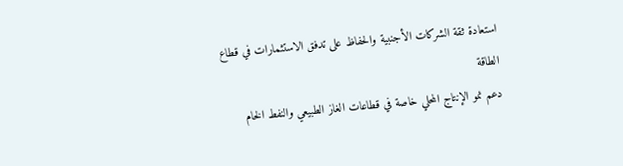استعادة ثقة الشركات الأجنبية والحفاظ على تدفق الاستثمارات في قطاع الطاقة
دعم نمو الإنتاج المحلي خاصة في قطاعات الغاز الطبيعي والنفط الخام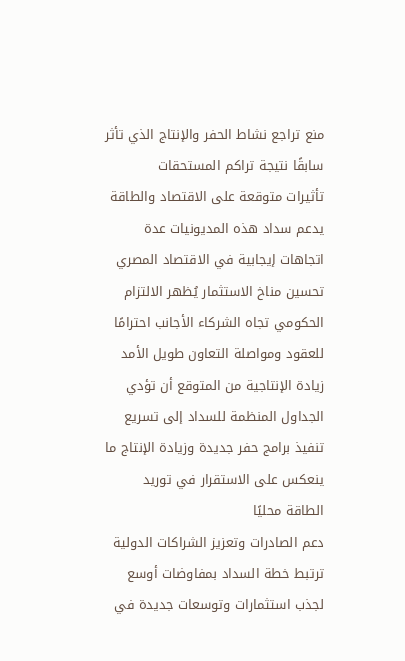منع تراجع نشاط الحفر والإنتاج الذي تأثر سابقًا نتيجة تراكم المستحقات
تأثيرات متوقعة على الاقتصاد والطاقة
يدعم سداد هذه المديونيات عدة اتجاهات إيجابية في الاقتصاد المصري
تحسين مناخ الاستثمار يُظهر الالتزام الحكومي تجاه الشركاء الأجانب احترامًا للعقود ومواصلة التعاون طويل الأمد
زيادة الإنتاجية من المتوقع أن تؤدي الجداول المنظمة للسداد إلى تسريع تنفيذ برامج حفر جديدة وزيادة الإنتاج ما ينعكس على الاستقرار في توريد الطاقة محليًا
دعم الصادرات وتعزيز الشراكات الدولية ترتبط خطة السداد بمفاوضات أوسع لجذب استثمارات وتوسعات جديدة في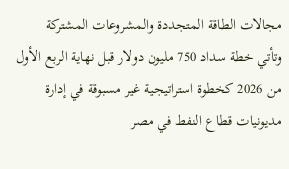مجالات الطاقة المتجددة والمشروعات المشتركة
وتأتي خطة سداد 750 مليون دولار قبل نهاية الربع الأول من 2026 كخطوة استراتيجية غير مسبوقة في إدارة مديونيات قطاع النفط في مصر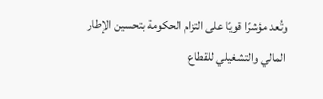وتُعد مؤشرًا قويًا على التزام الحكومة بتحسين الإطار المالي والتشغيلي للقطاع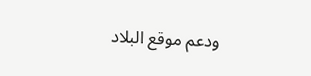ودعم موقع البلاد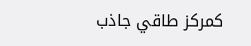كمركز طاقي جاذب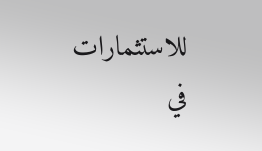للاستثمارات في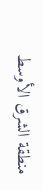منطقة الشرق الأوسط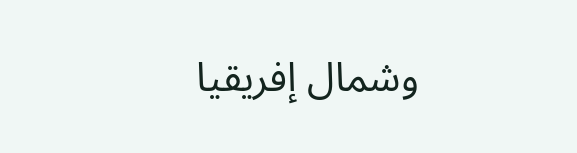وشمال إفريقيا